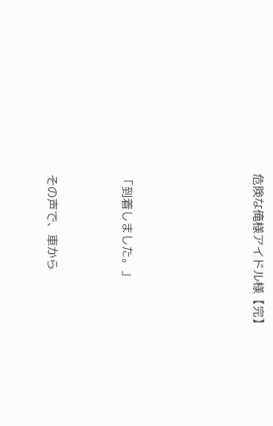危険な俺様アイドル様【完】






「到着しました。」



その声で、車から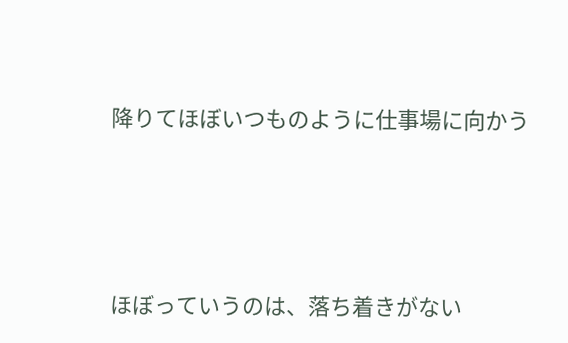降りてほぼいつものように仕事場に向かう




ほぼっていうのは、落ち着きがない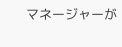マネージャーが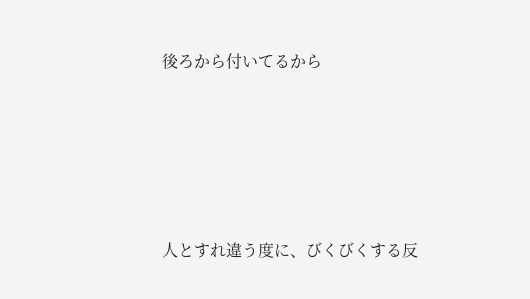後ろから付いてるから






人とすれ違う度に、びくびくする反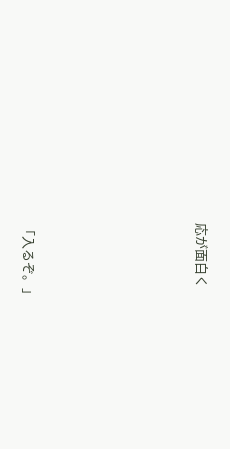応が面白く






「入るぞ。」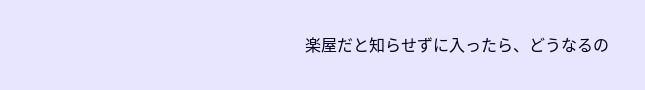楽屋だと知らせずに入ったら、どうなるの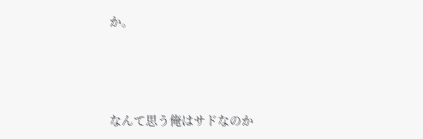か。



なんて思う俺はサドなのか